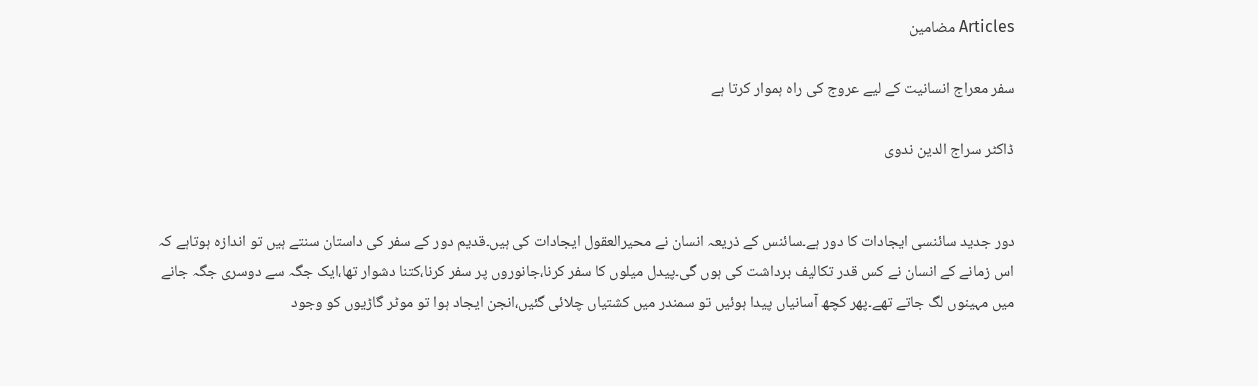Articles مضامین

سفر معراج انسانیت کے لیے عروج کی راہ ہموار کرتا ہے

ڈاکٹر سراج الدین ندوی


دور جدید سائنسی ایجادات کا دور ہے۔سائنس کے ذریعہ انسان نے محیرالعقول ایجادات کی ہیں۔قدیم دور کے سفر کی داستان سنتے ہیں تو اندازہ ہوتاہے کہ اس زمانے کے انسان نے کس قدر تکالیف برداشت کی ہوں گی۔پیدل میلوں کا سفر کرنا،جانوروں پر سفر کرنا،کتنا دشوار تھا،ایک جگہ سے دوسری جگہ جانے میں مہینوں لگ جاتے تھے۔پھر کچھ آسانیاں پیدا ہوئیں تو سمندر میں کشتیاں چلائی گئیں،انجن ایجاد ہوا تو موٹر گاڑیوں کو وجود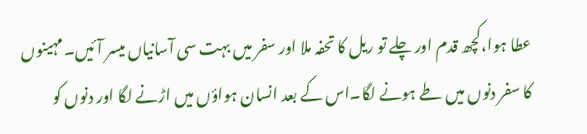عطا ہوا،کچھ قدم اور چلے تو ریل کا تحفہ ملا اور سفر میں بہت سی آسانیاں میسر آئیں۔مہینوں کا سفر دنوں میں طے ہونے لگا۔اس کے بعد انسان ہواؤں میں اڑنے لگا اور دنوں کو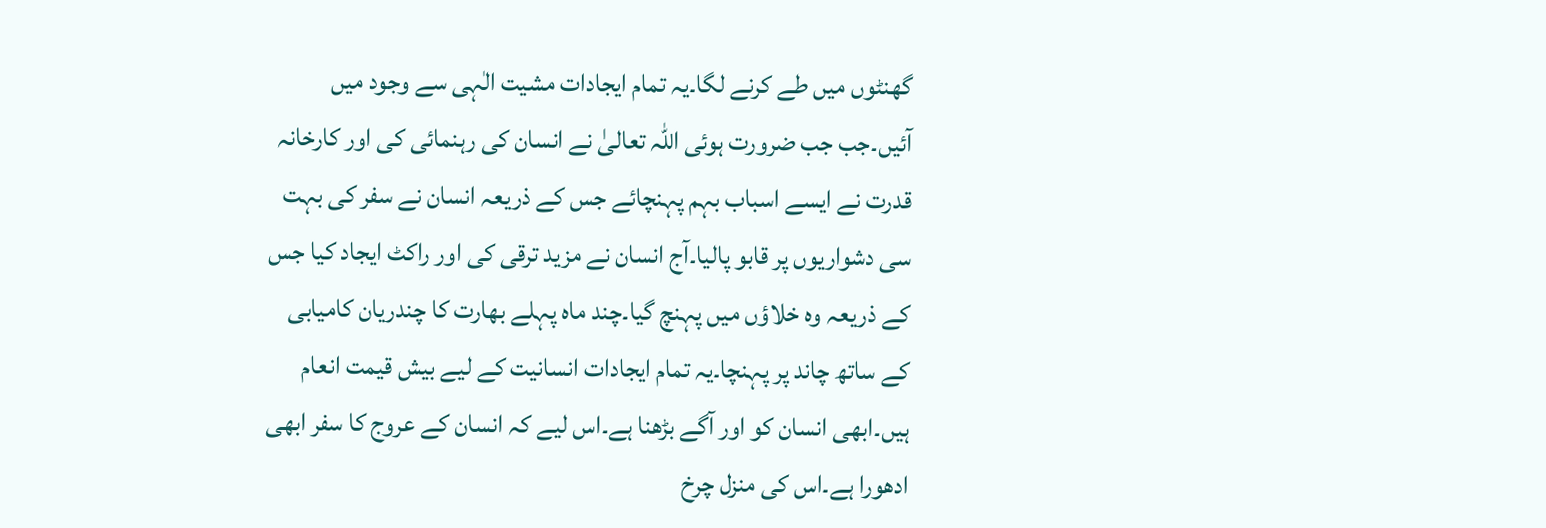گھنٹوں میں طے کرنے لگا۔یہ تمام ایجادات مشیت الٰہی سے وجود میں آئیں۔جب جب ضرورت ہوئی اللہ تعالیٰ نے انسان کی رہنمائی کی اور کارخانہ قدرت نے ایسے اسباب بہم پہنچائے جس کے ذریعہ انسان نے سفر کی بہت سی دشواریوں پر قابو پالیا۔آج انسان نے مزید ترقی کی اور راکٹ ایجاد کیا جس کے ذریعہ وہ خلاؤں میں پہنچ گیا۔چند ماہ پہلے بھارت کا چندریان کامیابی کے ساتھ چاند پر پہنچا۔یہ تمام ایجادات انسانیت کے لیے بیش قیمت انعام ہیں۔ابھی انسان کو اور آگے بڑھنا ہے۔اس لیے کہ انسان کے عروج کا سفر ابھی ادھورا ہے۔اس کی منزل چرخ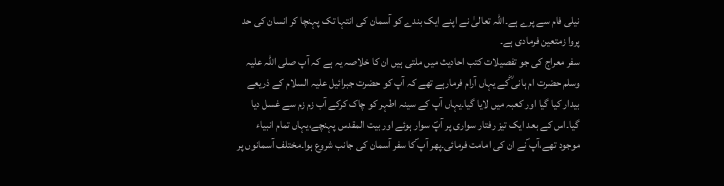نیلی فام سے پرے ہے۔اللہ تعالیٰ نے اپنے ایک بندے کو آسمان کی انتہا تک پہنچا کر انسان کی حد پروا زمتعین فرمادی ہے۔
سفر معراج کی جو تفصیلات کتب احادیث میں ملتی ہیں ان کا خلاصہ یہ ہے کہ آپ صلی اللہ علیہ وسلم حضرت ام ہانی ؓکے یہاں آرام فرمارہے تھے کہ آپ کو حضرت جبرائیل علیہ السلام کے ذریعے بیدار کیا گیا اور کعبہ میں لایا گیا۔یہاں آپ کے سینہ اطہر کو چاک کرکے آب زم زم سے غسل دیا گیا۔اس کے بعد ایک تیز رفتار سواری پر آپؐ سوار ہوئے اور بیت المقدس پہنچے،یہاں تمام انبیاء موجود تھے،آپ ؐنے ان کی امامت فرمائی۔پھر آپ ؐکا سفر آسمان کی جانب شروع ہوا۔مختلف آسمانوں پر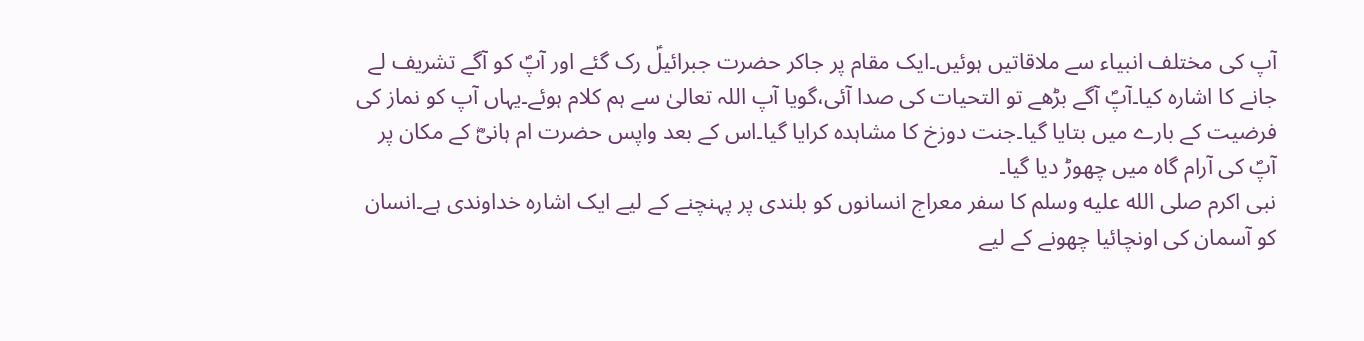آپ کی مختلف انبیاء سے ملاقاتیں ہوئیں۔ایک مقام پر جاکر حضرت جبرائیلؑ رک گئے اور آپؐ کو آگے تشریف لے جانے کا اشارہ کیا۔آپؐ آگے بڑھے تو التحیات کی صدا آئی،گویا آپ اللہ تعالیٰ سے ہم کلام ہوئے۔یہاں آپ کو نماز کی فرضیت کے بارے میں بتایا گیا۔جنت دوزخ کا مشاہدہ کرایا گیا۔اس کے بعد واپس حضرت ام ہانیؓ کے مکان پر آپؐ کی آرام گاہ میں چھوڑ دیا گیا۔
نبی اکرم صلى الله عليه وسلم کا سفر معراج انسانوں کو بلندی پر پہنچنے کے لیے ایک اشارہ خداوندی ہے۔انسان کو آسمان کی اونچائیا چھونے کے لیے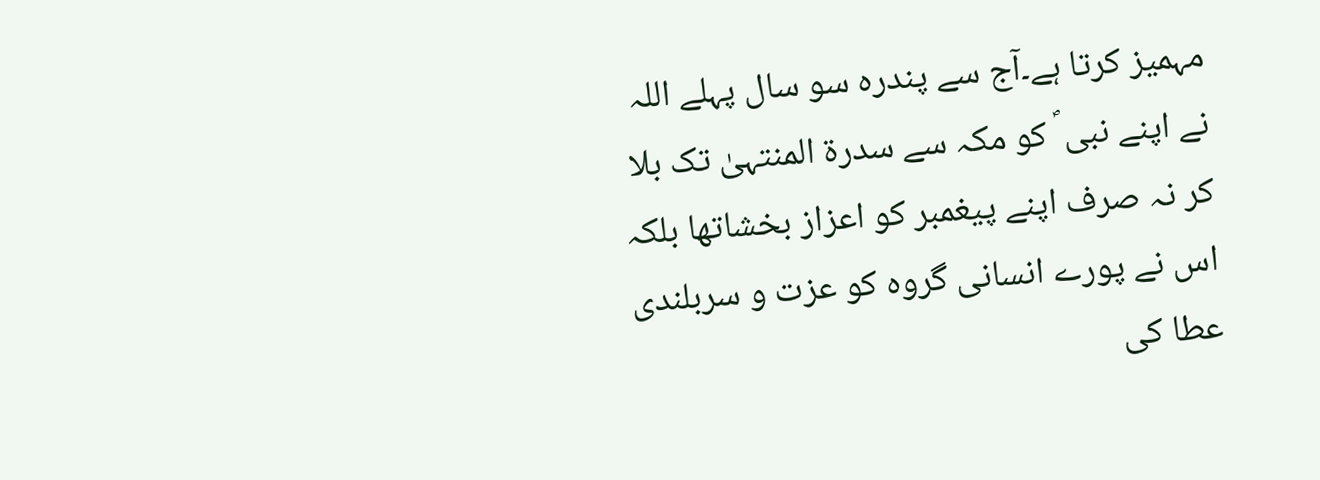مہمیز کرتا ہے۔آج سے پندرہ سو سال پہلے اللہ نے اپنے نبی ؐ کو مکہ سے سدرۃ المنتہیٰ تک بلا کر نہ صرف اپنے پیغمبر کو اعزاز بخشاتھا بلکہ اس نے پورے انسانی گروہ کو عزت و سربلندی عطا کی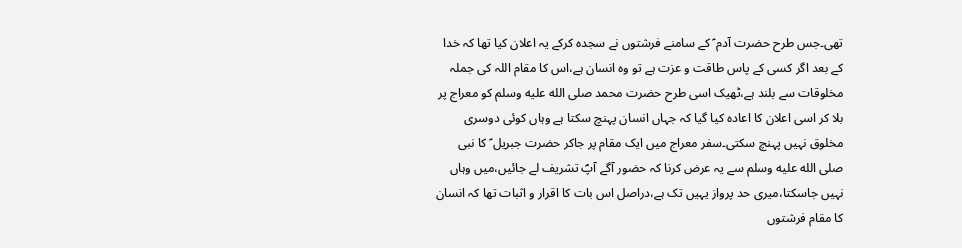تھی۔جس طرح حضرت آدم ؑ کے سامنے فرشتوں نے سجدہ کرکے یہ اعلان کیا تھا کہ خدا کے بعد اگر کسی کے پاس طاقت و عزت ہے تو وہ انسان ہے،اس کا مقام اللہ کی جملہ مخلوقات سے بلند ہے،ٹھیک اسی طرح حضرت محمد صلى الله عليه وسلم کو معراج پر بلا کر اسی اعلان کا اعادہ کیا گیا کہ جہاں انسان پہنچ سکتا ہے وہاں کوئی دوسری مخلوق نہیں پہنچ سکتی۔سفر معراج میں ایک مقام پر جاکر حضرت جبریل ؑ کا نبی صلى الله عليه وسلم سے یہ عرض کرنا کہ حضور آگے آپؐ تشریف لے جائیں،میں وہاں نہیں جاسکتا،میری حد پرواز یہیں تک ہے،دراصل اس بات کا اقرار و اثبات تھا کہ انسان کا مقام فرشتوں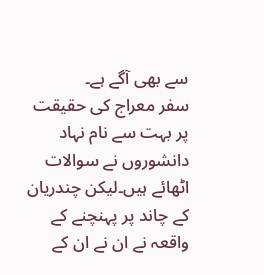سے بھی آگے ہے۔
سفر معراج کی حقیقت پر بہت سے نام نہاد دانشوروں نے سوالات اٹھائے ہیں۔لیکن چندریان کے چاند پر پہنچنے کے واقعہ نے ان نے ان کے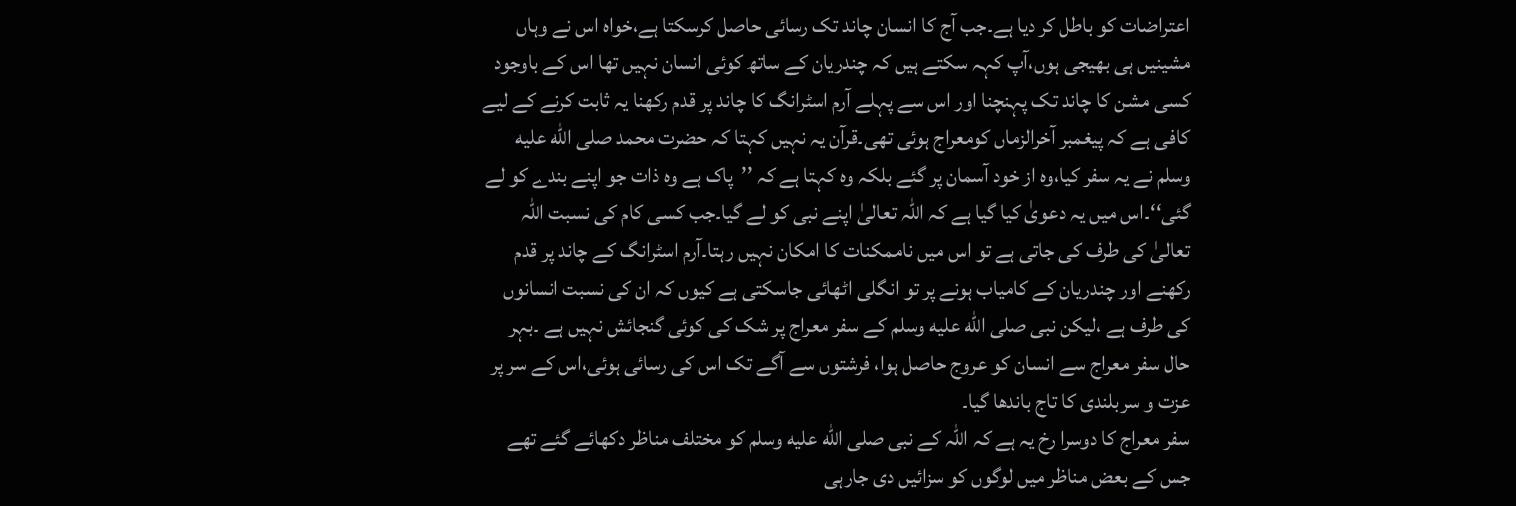اعتراضات کو باطل کر دیا ہے۔جب آج کا انسان چاند تک رسائی حاصل کرسکتا ہے،خواہ اس نے وہاں مشینیں ہی بھیجی ہوں،آپ کہہ سکتے ہیں کہ چندریان کے ساتھ کوئی انسان نہیں تھا اس کے باوجود کسی مشن کا چاند تک پہنچنا اور اس سے پہلے آرم اسٹرانگ کا چاند پر قدم رکھنا یہ ثابت کرنے کے لیے کافی ہے کہ پیغمبر آخرالزماں کومعراج ہوئی تھی۔قرآن یہ نہیں کہتا کہ حضرت محمد صلى الله عليه وسلم نے یہ سفر کیا،وہ از خود آسمان پر گئے بلکہ وہ کہتا ہے کہ ’’پاک ہے وہ ذات جو اپنے بندے کو لے گئی‘‘۔اس میں یہ دعویٰ کیا گیا ہے کہ اللہ تعالیٰ اپنے نبی کو لے گیا۔جب کسی کام کی نسبت اللہ تعالیٰ کی طرف کی جاتی ہے تو اس میں ناممکنات کا امکان نہیں رہتا۔آرم اسٹرانگ کے چاند پر قدم رکھنے اور چندریان کے کامیاب ہونے پر تو انگلی اٹھائی جاسکتی ہے کیوں کہ ان کی نسبت انسانوں کی طرف ہے ،لیکن نبی صلى الله عليه وسلم کے سفر معراج پر شک کی کوئی گنجائش نہیں ہے ۔بہر حال سفر معراج سے انسان کو عروج حاصل ہوا، فرشتوں سے آگے تک اس کی رسائی ہوئی،اس کے سر پر عزت و سربلندی کا تاج باندھا گیا۔
سفر معراج کا دوسرا رخ یہ ہے کہ اللہ کے نبی صلى الله عليه وسلم کو مختلف مناظر دکھائے گئے تھے جس کے بعض مناظر میں لوگوں کو سزائیں دی جارہی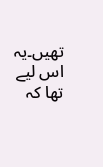تھیں۔یہ اس لیے تھا کہ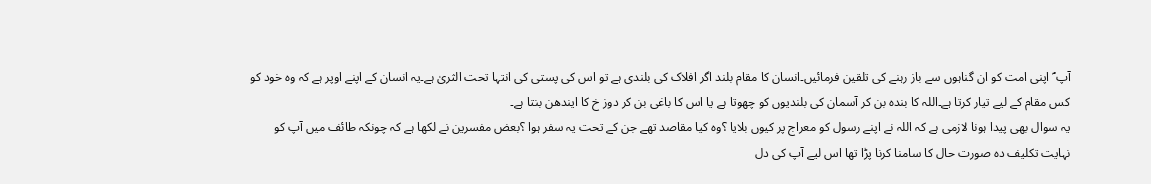آپ ؐ اپنی امت کو ان گناہوں سے باز رہنے کی تلقین فرمائیں۔انسان کا مقام بلند اگر افلاک کی بلندی ہے تو اس کی پستی کی انتہا تحت الثریٰ ہے۔یہ انسان کے اپنے اوپر ہے کہ وہ خود کو کس مقام کے لیے تیار کرتا ہے۔اللہ کا بندہ بن کر آسمان کی بلندیوں کو چھوتا ہے یا اس کا باغی بن کر دوز خ کا ایندھن بنتا ہے۔
یہ سوال بھی پیدا ہونا لازمی ہے کہ اللہ نے اپنے رسول کو معراج پر کیوں بلایا ؟وہ کیا مقاصد تھے جن کے تحت یہ سفر ہوا ؟بعض مفسرین نے لکھا ہے کہ چونکہ طائف میں آپ کو نہایت تکلیف دہ صورت حال کا سامنا کرنا پڑا تھا اس لیے آپ کی دل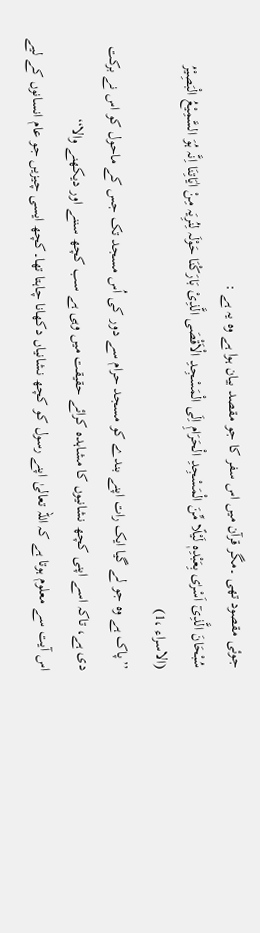جوئی مقصود تھی ۔مگر قرآن میں اس سفر کا جو مقصد بیان ہوا ہے وہ یہ ہے :
سُبْحَانَ الَّذِیٓ اَسْرٰی بِعَبْدِہٖ لَیْلًا مِّنَ الْمَسْجِدِ الْحَرَامِ اِلَی الْمَسْجِدِ الْاَقْصَی الَّذِیْ بَارَکْنَا حَوْلَہ لِنُرِیَہ مِنْ اٰیَاتِنَا اِنَّہ ہُوَ السَّمِیْعُ الْبَصِیْرُ (الاسراء ،1)
’’پاک ہے وہ جو لے گیا ایک رات اپنے بندے کو مسجد حرام سے دور کی اُس مسجد تک جس کے ماحول کو اس نے برکت دی ہے، تاکہ اسے اپنی کچھ نشانیوں کا مشاہدہ کرائے حقیقت میں وہی ہے سب کچھ سننے اور دیکھنے والا‘‘
اس آیت سے معلوم ہوتا ہے کہ اللہ تعالیٰ اپنے رسول کو کچھ نشانیاں دکھانا چاہتا تھا۔کچھ ایسی چیزیں جو عام انسانوں کے لیے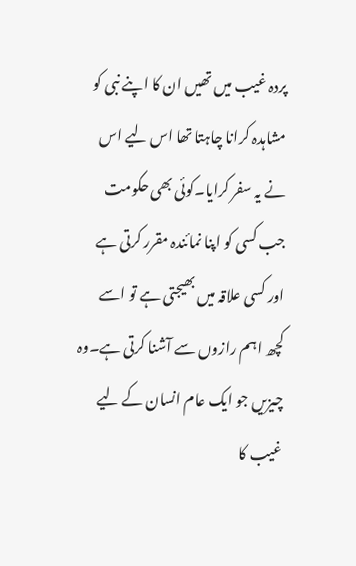پردہ غیب میں تھیں ان کا اپنے نبی کو مشاہدہ کرانا چاہتا تھا اس لیے اس نے یہ سفر کرایا۔کوئی بھی حکومت جب کسی کو اپنا نمائندہ مقرر کرتی ہے اور کسی علاقہ میں بھیجتی ہے تو اسے کچھ اہم رازوں سے آشنا کرتی ہے۔وہ چیزیں جو ایک عام انسان کے لیے غیب کا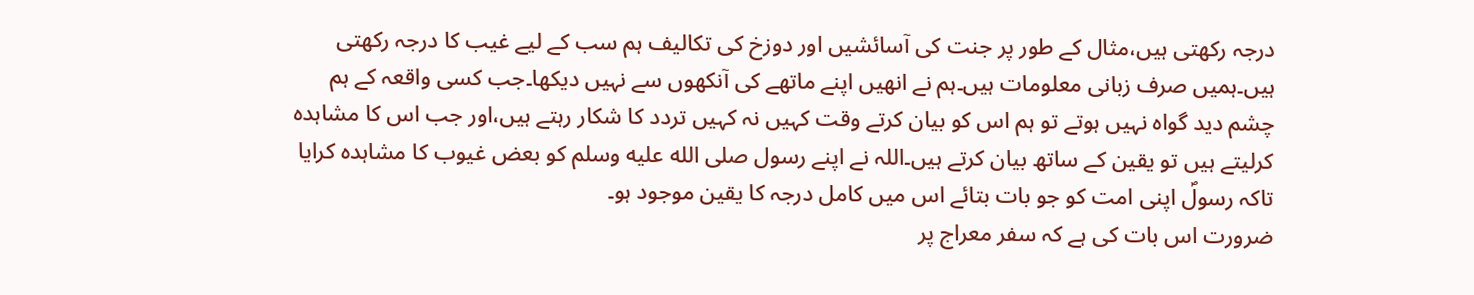درجہ رکھتی ہیں،مثال کے طور پر جنت کی آسائشیں اور دوزخ کی تکالیف ہم سب کے لیے غیب کا درجہ رکھتی ہیں۔ہمیں صرف زبانی معلومات ہیں۔ہم نے انھیں اپنے ماتھے کی آنکھوں سے نہیں دیکھا۔جب کسی واقعہ کے ہم چشم دید گواہ نہیں ہوتے تو ہم اس کو بیان کرتے وقت کہیں نہ کہیں تردد کا شکار رہتے ہیں،اور جب اس کا مشاہدہ کرلیتے ہیں تو یقین کے ساتھ بیان کرتے ہیں۔اللہ نے اپنے رسول صلى الله عليه وسلم کو بعض غیوب کا مشاہدہ کرایا تاکہ رسولؐ اپنی امت کو جو بات بتائے اس میں کامل درجہ کا یقین موجود ہو۔
ضرورت اس بات کی ہے کہ سفر معراج پر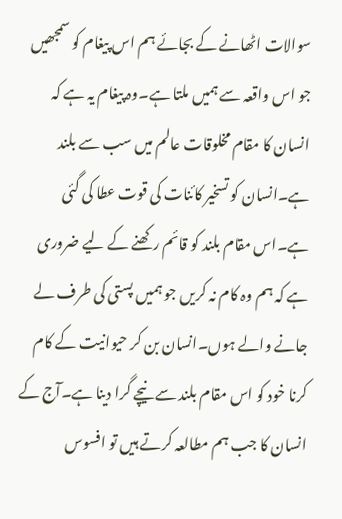سوالات اٹھانے کے بجائے ہم اس پیغام کو سمجھیں جو اس واقعہ سے ہمیں ملتا ہے۔وہ پیغام یہ ہے کہ انسان کا مقام مخلوقات عالم میں سب سے بلند ہے۔انسان کو تسخیر کائنات کی قوت عطا کی گئی ہے۔اس مقام بلند کو قائم رکھنے کے لیے ضروری ہے کہ ہم وہ کام نہ کریں جو ہمیں پستی کی طرف لے جانے والے ہوں۔انسان بن کر حیوانیت کے کام کرنا خود کو اس مقام بلند سے نیچے گرا دینا ہے۔آج کے انسان کا جب ہم مطالعہ کرتے ہیں تو افسوس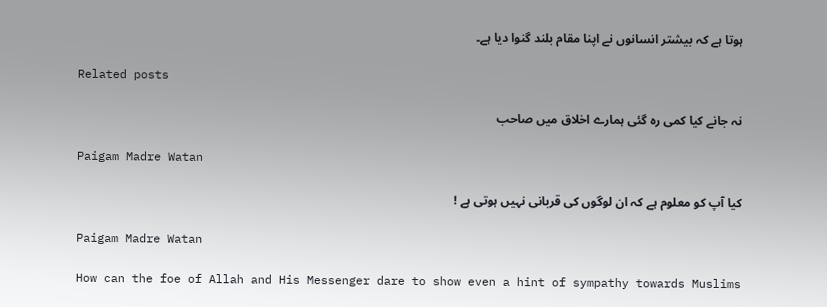ہوتا ہے کہ بیشتر انسانوں نے اپنا مقام بلند گنوا دیا ہے۔

Related posts

نہ جانے کیا کمی رہ گئی ہمارے اخلاق میں صاحب

Paigam Madre Watan

کیا آپ کو معلوم ہے کہ ان لوگوں کی قربانی نہیں ہوتی ہے !

Paigam Madre Watan

How can the foe of Allah and His Messenger dare to show even a hint of sympathy towards Muslims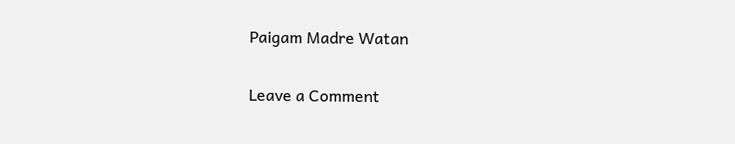Paigam Madre Watan

Leave a Comment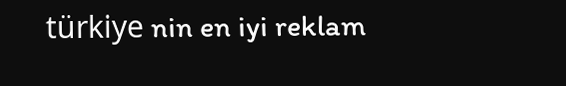türkiye nin en iyi reklam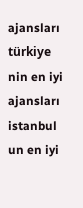ajansları türkiye nin en iyi ajansları istanbul un en iyi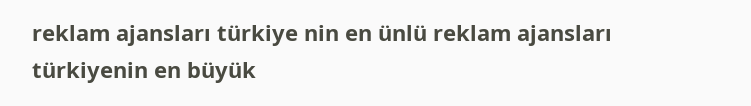reklam ajansları türkiye nin en ünlü reklam ajansları türkiyenin en büyük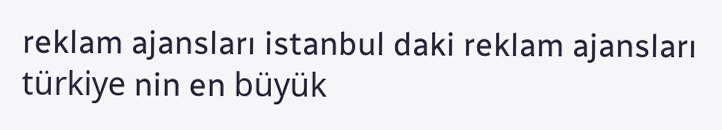reklam ajansları istanbul daki reklam ajansları türkiye nin en büyük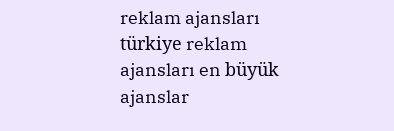reklam ajansları türkiye reklam ajansları en büyük ajanslar